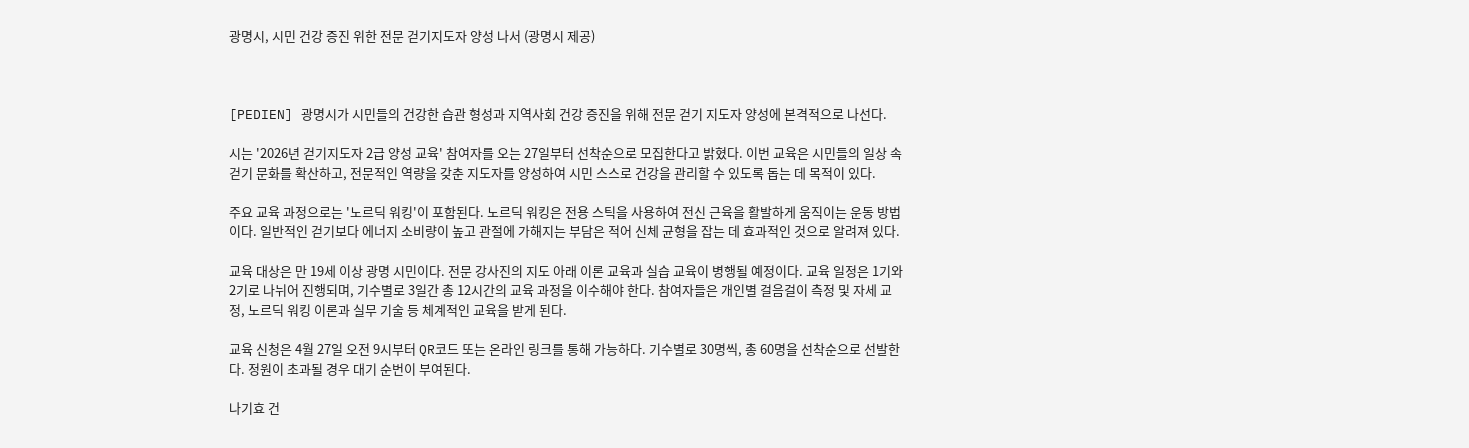광명시, 시민 건강 증진 위한 전문 걷기지도자 양성 나서 (광명시 제공)



[PEDIEN] 광명시가 시민들의 건강한 습관 형성과 지역사회 건강 증진을 위해 전문 걷기 지도자 양성에 본격적으로 나선다.

시는 '2026년 걷기지도자 2급 양성 교육' 참여자를 오는 27일부터 선착순으로 모집한다고 밝혔다. 이번 교육은 시민들의 일상 속 걷기 문화를 확산하고, 전문적인 역량을 갖춘 지도자를 양성하여 시민 스스로 건강을 관리할 수 있도록 돕는 데 목적이 있다.

주요 교육 과정으로는 '노르딕 워킹'이 포함된다. 노르딕 워킹은 전용 스틱을 사용하여 전신 근육을 활발하게 움직이는 운동 방법이다. 일반적인 걷기보다 에너지 소비량이 높고 관절에 가해지는 부담은 적어 신체 균형을 잡는 데 효과적인 것으로 알려져 있다.

교육 대상은 만 19세 이상 광명 시민이다. 전문 강사진의 지도 아래 이론 교육과 실습 교육이 병행될 예정이다. 교육 일정은 1기와 2기로 나뉘어 진행되며, 기수별로 3일간 총 12시간의 교육 과정을 이수해야 한다. 참여자들은 개인별 걸음걸이 측정 및 자세 교정, 노르딕 워킹 이론과 실무 기술 등 체계적인 교육을 받게 된다.

교육 신청은 4월 27일 오전 9시부터 QR코드 또는 온라인 링크를 통해 가능하다. 기수별로 30명씩, 총 60명을 선착순으로 선발한다. 정원이 초과될 경우 대기 순번이 부여된다.

나기효 건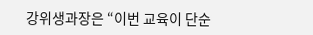강위생과장은 “이번 교육이 단순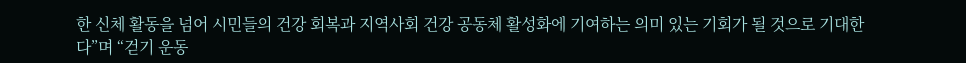한 신체 활동을 넘어 시민들의 건강 회복과 지역사회 건강 공동체 활성화에 기여하는 의미 있는 기회가 될 것으로 기대한다”며 “걷기 운동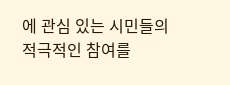에 관심 있는 시민들의 적극적인 참여를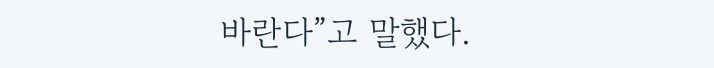바란다”고 말했다.